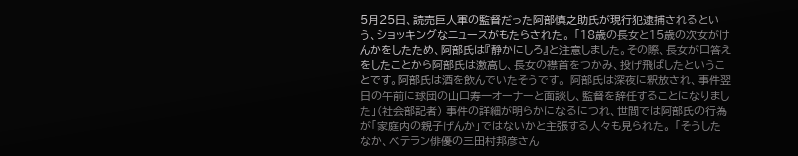5月25日、読売巨人軍の監督だった阿部慎之助氏が現行犯逮捕されるという、ショッキングなニュースがもたらされた。 「18歳の長女と15歳の次女がけんかをしたため、阿部氏は『静かにしろ』と注意しました。その際、長女が口答えをしたことから阿部氏は激高し、長女の襟首をつかみ、投げ飛ばしたということです。阿部氏は酒を飲んでいたそうです。 阿部氏は深夜に釈放され、事件翌日の午前に球団の山口寿一オーナーと面談し、監督を辞任することになりました」(社会部記者) 事件の詳細が明らかになるにつれ、世間では阿部氏の行為が「家庭内の親子げんか」ではないかと主張する人々も見られた。 「そうしたなか、ベテラン俳優の三田村邦彦さん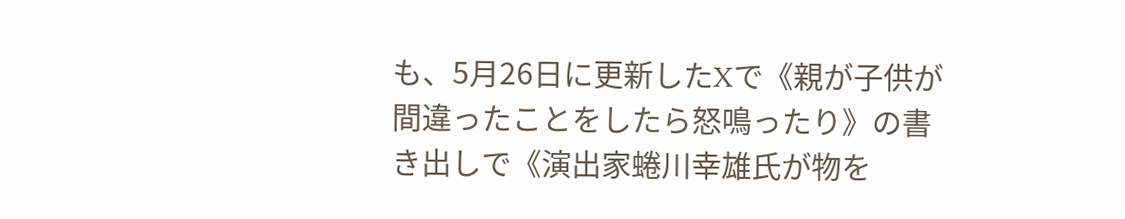も、5月26日に更新したXで《親が子供が間違ったことをしたら怒鳴ったり》の書き出しで《演出家蜷川幸雄氏が物を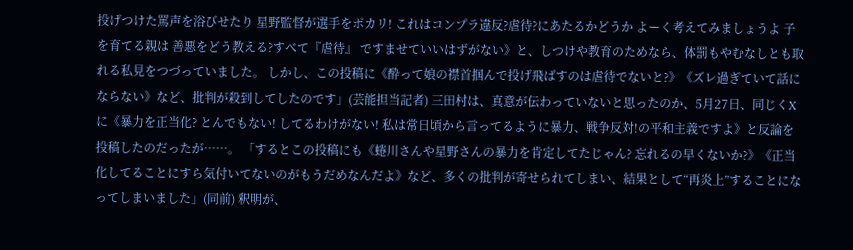投げつけた罵声を浴びせたり 星野監督が選手をポカリ! これはコンプラ違反?虐待?にあたるかどうか よーく考えてみましょうよ 子を育てる親は 善悪をどう教える?すべて『虐待』 ですませていいはずがない》と、しつけや教育のためなら、体罰もやむなしとも取れる私見をつづっていました。 しかし、この投稿に《酔って娘の襟首掴んで投げ飛ばすのは虐待でないと?》《ズレ過ぎていて話にならない》など、批判が殺到してしたのです」(芸能担当記者) 三田村は、真意が伝わっていないと思ったのか、5月27日、同じくXに《暴力を正当化? とんでもない! してるわけがない! 私は常日頃から言ってるように暴力、戦争反対!の平和主義ですよ》と反論を投稿したのだったが……。 「するとこの投稿にも《蜷川さんや星野さんの暴力を肯定してたじゃん? 忘れるの早くないか?》《正当化してることにすら気付いてないのがもうだめなんだよ》など、多くの批判が寄せられてしまい、結果として“再炎上”することになってしまいました」(同前) 釈明が、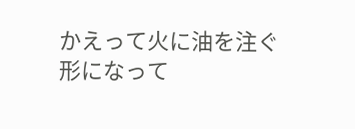かえって火に油を注ぐ形になって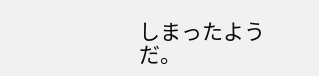しまったようだ。